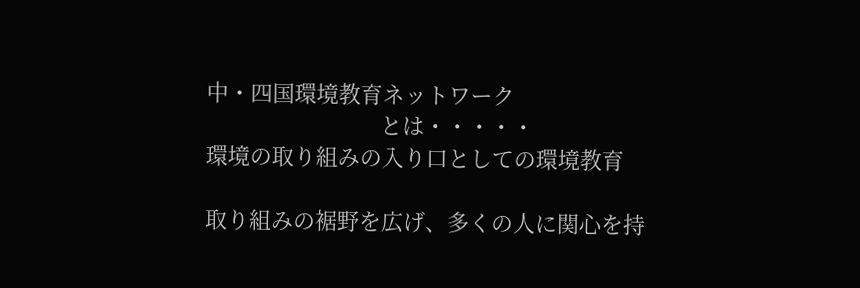中・四国環境教育ネットワーク
                             とは・・・・・
環境の取り組みの入り口としての環境教育

取り組みの裾野を広げ、多くの人に関心を持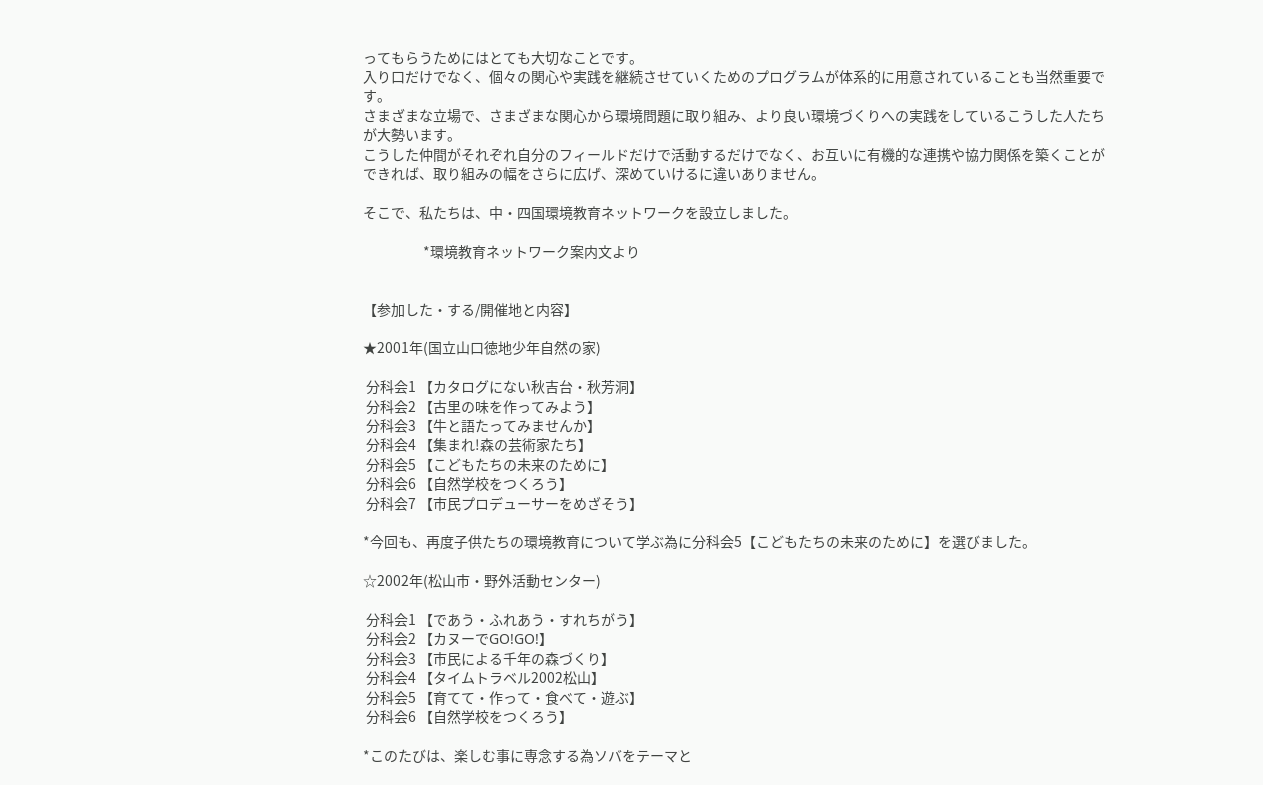ってもらうためにはとても大切なことです。
入り口だけでなく、個々の関心や実践を継続させていくためのプログラムが体系的に用意されていることも当然重要です。
さまざまな立場で、さまざまな関心から環境問題に取り組み、より良い環境づくりへの実践をしているこうした人たちが大勢います。
こうした仲間がそれぞれ自分のフィールドだけで活動するだけでなく、お互いに有機的な連携や協力関係を築くことができれば、取り組みの幅をさらに広げ、深めていけるに違いありません。

そこで、私たちは、中・四国環境教育ネットワークを設立しました。

                    *環境教育ネットワーク案内文より


【参加した・する/開催地と内容】

★2001年(国立山口徳地少年自然の家)

 分科会1 【カタログにない秋吉台・秋芳洞】
 分科会2 【古里の味を作ってみよう】
 分科会3 【牛と語たってみませんか】
 分科会4 【集まれ!森の芸術家たち】
 分科会5 【こどもたちの未来のために】
 分科会6 【自然学校をつくろう】
 分科会7 【市民プロデューサーをめざそう】

*今回も、再度子供たちの環境教育について学ぶ為に分科会5【こどもたちの未来のために】を選びました。

☆2002年(松山市・野外活動センター)

 分科会1 【であう・ふれあう・すれちがう】
 分科会2 【カヌーでGO!GO!】
 分科会3 【市民による千年の森づくり】
 分科会4 【タイムトラベル2002松山】
 分科会5 【育てて・作って・食べて・遊ぶ】
 分科会6 【自然学校をつくろう】

*このたびは、楽しむ事に専念する為ソバをテーマと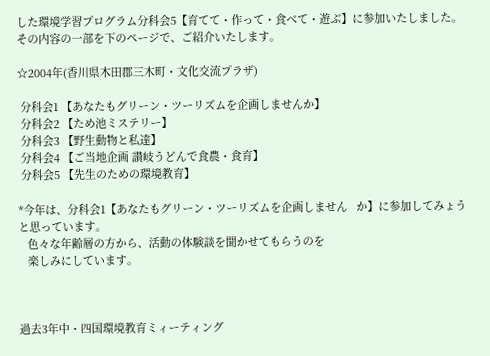した環境学習プログラム分科会5【育てて・作って・食べて・遊ぶ】に参加いたしました。その内容の一部を下のページで、ご紹介いたします。

☆2004年(香川県木田郡三木町・文化交流プラザ)

 分科会1 【あなたもグリーン・ツーリズムを企画しませんか】
 分科会2 【ため池ミステリー】
 分科会3 【野生動物と私達】
 分科会4 【ご当地企画 讃岐うどんで食農・食育】
 分科会5 【先生のための環境教育】

*今年は、分科会1【あなたもグリーン・ツーリズムを企画しません   か】に参加してみょうと思っています。
   色々な年齢層の方から、活動の体験談を聞かせてもらうのを
   楽しみにしています。



過去3年中・四国環境教育ミィーティング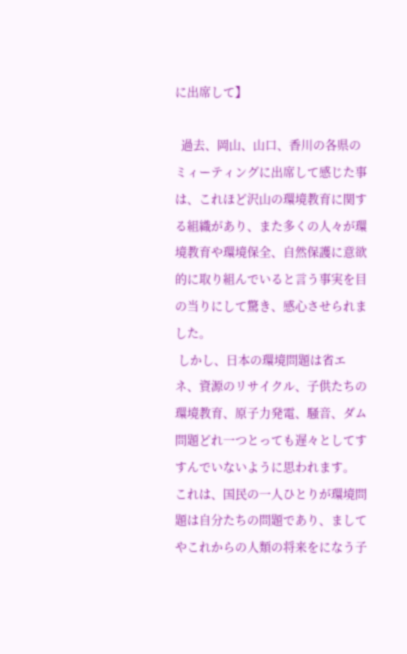に出席して】

  過去、岡山、山口、香川の各県のミィーティングに出席して感じた事は、これほど沢山の環境教育に関する組織があり、また多くの人々が環境教育や環境保全、自然保護に意欲的に取り組んでいると言う事実を目の当りにして驚き、感心させられました。
 しかし、日本の環境問題は省エネ、資源のリサイクル、子供たちの環境教育、原子力発電、騒音、ダム問題どれ一つとっても遅々としてすすんでいないように思われます。
これは、国民の一人ひとりが環境問題は自分たちの問題であり、ましてやこれからの人類の将来をになう子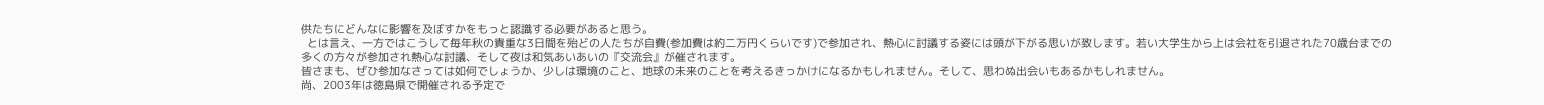供たちにどんなに影響を及ぼすかをもっと認識する必要があると思う。
  とは言え、一方ではこうして毎年秋の貴重な3日間を殆どの人たちが自費(参加費は約二万円くらいです)で参加され、熱心に討議する姿には頭が下がる思いが致します。若い大学生から上は会社を引退された70歳台までの多くの方々が参加され熱心な討議、そして夜は和気あいあいの『交流会』が催されます。
皆さまも、ぜひ参加なさっては如何でしょうか、少しは環境のこと、地球の未来のことを考えるきっかけになるかもしれません。そして、思わぬ出会いもあるかもしれません。
尚、2003年は徳島県で開催される予定で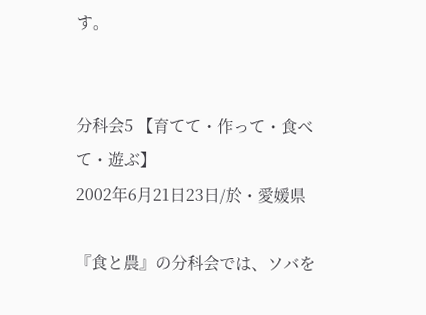す。


分科会5 【育てて・作って・食べて・遊ぶ】
2002年6月21日23日/於・愛媛県

『食と農』の分科会では、ソバを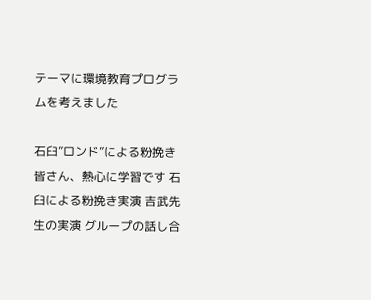テーマに環境教育プログラムを考えました

石臼”ロンド”による粉挽き 皆さん、熱心に学習です 石臼による粉挽き実演 吉武先生の実演 グループの話し合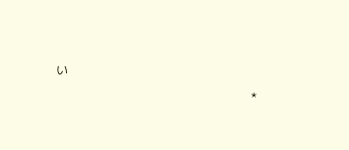い

                                                                 *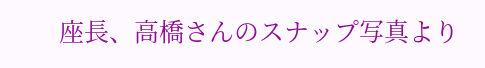座長、高橋さんのスナップ写真より